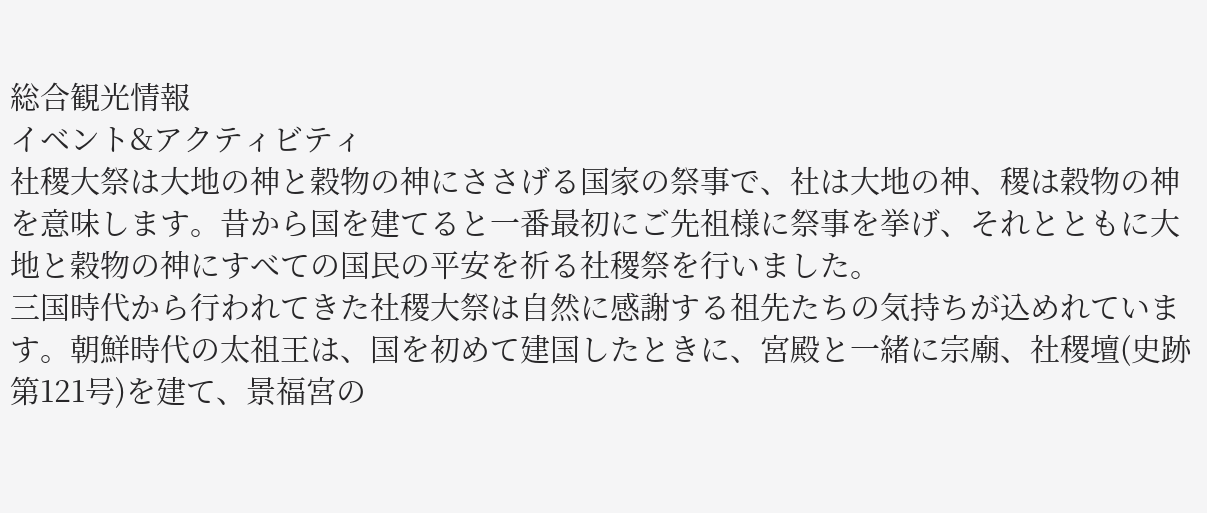総合観光情報
イベント&アクティビティ
社稷大祭は大地の神と穀物の神にささげる国家の祭事で、社は大地の神、稷は穀物の神を意味します。昔から国を建てると一番最初にご先祖様に祭事を挙げ、それとともに大地と穀物の神にすべての国民の平安を祈る社稷祭を行いました。
三国時代から行われてきた社稷大祭は自然に感謝する祖先たちの気持ちが込めれています。朝鮮時代の太祖王は、国を初めて建国したときに、宮殿と一緒に宗廟、社稷壇(史跡第121号)を建て、景福宮の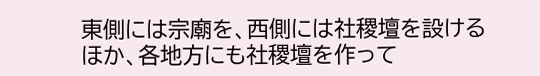東側には宗廟を、西側には社稷壇を設けるほか、各地方にも社稷壇を作って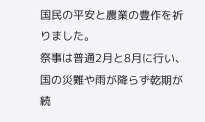国民の平安と農業の豊作を祈りました。
祭事は普通2月と8月に行い、国の災難や雨が降らず乾期が続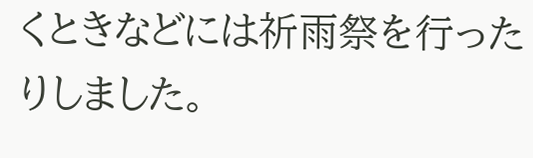くときなどには祈雨祭を行ったりしました。